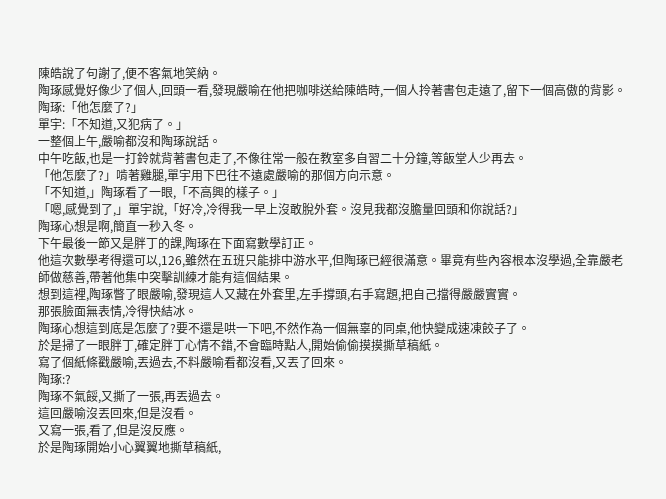陳皓說了句謝了,便不客氣地笑納。
陶琢感覺好像少了個人,回頭一看,發現嚴喻在他把咖啡送給陳皓時,一個人拎著書包走遠了,留下一個高傲的背影。
陶琢:「他怎麼了?」
單宇:「不知道,又犯病了。」
一整個上午,嚴喻都沒和陶琢說話。
中午吃飯,也是一打鈴就背著書包走了,不像往常一般在教室多自習二十分鐘,等飯堂人少再去。
「他怎麼了?」啃著雞腿,單宇用下巴往不遠處嚴喻的那個方向示意。
「不知道,」陶琢看了一眼,「不高興的樣子。」
「嗯,感覺到了,」單宇說,「好冷,冷得我一早上沒敢脫外套。沒見我都沒膽量回頭和你說話?」
陶琢心想是啊,簡直一秒入冬。
下午最後一節又是胖丁的課,陶琢在下面寫數學訂正。
他這次數學考得還可以,126,雖然在五班只能排中游水平,但陶琢已經很滿意。畢竟有些內容根本沒學過,全靠嚴老師做慈善,帶著他集中突擊訓練才能有這個結果。
想到這裡,陶琢瞥了眼嚴喻,發現這人又藏在外套里,左手撐頭,右手寫題,把自己擋得嚴嚴實實。
那張臉面無表情,冷得快結冰。
陶琢心想這到底是怎麼了?要不還是哄一下吧,不然作為一個無辜的同桌,他快變成速凍餃子了。
於是掃了一眼胖丁,確定胖丁心情不錯,不會臨時點人,開始偷偷摸摸撕草稿紙。
寫了個紙條戳嚴喻,丟過去,不料嚴喻看都沒看,又丟了回來。
陶琢:?
陶琢不氣餒,又撕了一張,再丟過去。
這回嚴喻沒丟回來,但是沒看。
又寫一張,看了,但是沒反應。
於是陶琢開始小心翼翼地撕草稿紙,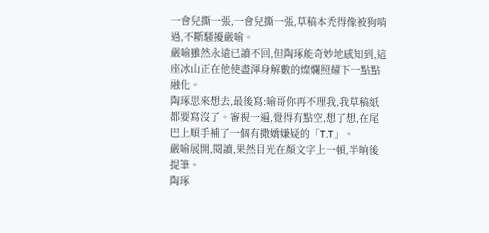一會兒撕一張,一會兒撕一張,草稿本禿得像被狗啃過,不斷騷擾嚴喻。
嚴喻雖然永遠已讀不回,但陶琢能奇妙地感知到,這座冰山正在他使盡渾身解數的燦爛照耀下一點點融化。
陶琢思來想去,最後寫:喻哥你再不理我,我草稿紙都要寫沒了。審視一遍,覺得有點空,想了想,在尾巴上順手補了一個有撒嬌嫌疑的「T.T」。
嚴喻展開,閱讀,果然目光在顏文字上一頓,半晌後提筆。
陶琢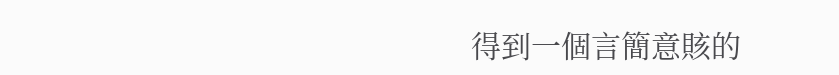得到一個言簡意賅的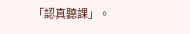「認真聽課」。